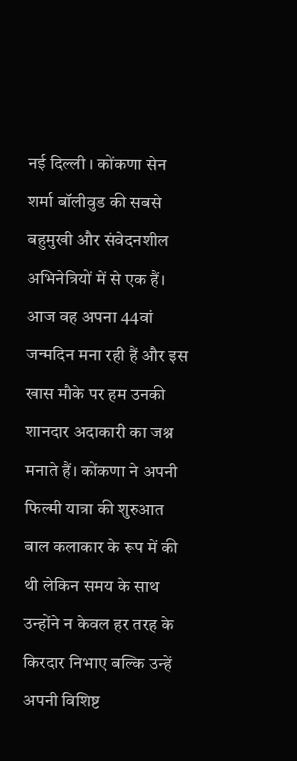नई दिल्ली । कोंकणा सेन शर्मा बॉलीवुड की सबसे बहुमुखी और संवेदनशील अभिनेत्रियों में से एक हैं। आज वह अपना 44वां जन्मदिन मना रही हैं और इस खास मौके पर हम उनकी शानदार अदाकारी का जश्न मनाते हैं। कोंकणा ने अपनी फिल्मी यात्रा की शुरुआत बाल कलाकार के रूप में की थी लेकिन समय के साथ उन्होंने न केवल हर तरह के किरदार निभाए बल्कि उन्हें अपनी विशिष्ट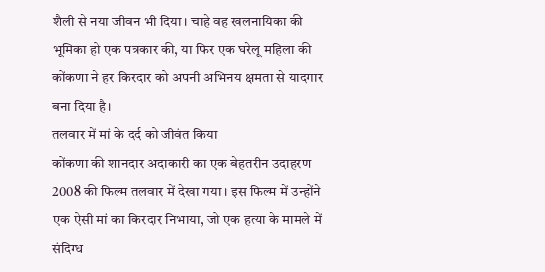शैली से नया जीवन भी दिया। चाहे वह खलनायिका की भूमिका हो एक पत्रकार की, या फिर एक घरेलू महिला की कोंकणा ने हर किरदार को अपनी अभिनय क्षमता से यादगार बना दिया है।
तलवार में मां के दर्द को जीवंत किया
कोंकणा की शानदार अदाकारी का एक बेहतरीन उदाहरण 2008 की फिल्म तलवार में देखा गया। इस फिल्म में उन्होंने एक ऐसी मां का किरदार निभाया, जो एक हत्या के मामले में संदिग्ध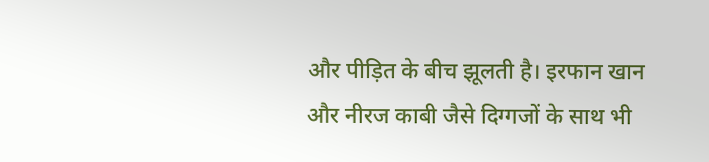और पीड़ित के बीच झूलती है। इरफान खान और नीरज काबी जैसे दिग्गजों के साथ भी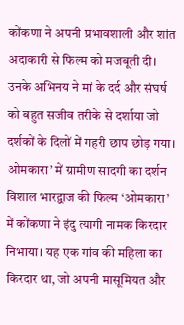कोंकणा ने अपनी प्रभावशाली और शांत अदाकारी से फिल्म को मजबूती दी। उनके अभिनय ने मां के दर्द और संघर्ष को बहुत सजीव तरीके से दर्शाया जो दर्शकों के दिलों में गहरी छाप छोड़ गया।
ओमकारा’ में ग्रामीण सादगी का दर्शन
विशाल भारद्वाज की फिल्म ‘ओमकारा’ में कोंकणा ने इंदु त्यागी नामक किरदार निभाया। यह एक गांव की महिला का किरदार था, जो अपनी मासूमियत और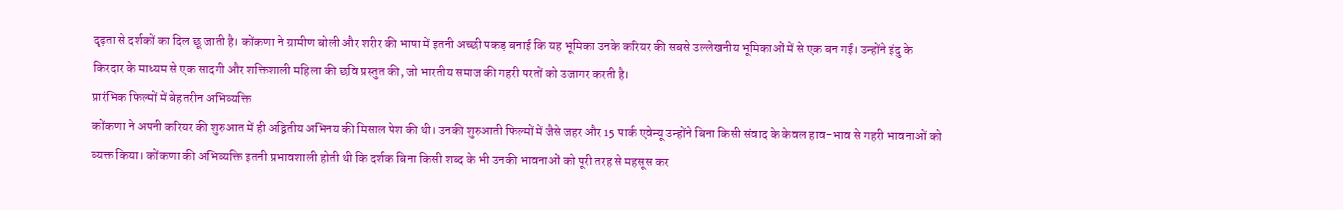दृढ़ता से दर्शकों का दिल छू जाती है। कोंकणा ने ग्रामीण बोली और शरीर की भाषा में इतनी अच्छी पकड़ बनाई कि यह भूमिका उनके करियर की सबसे उल्लेखनीय भूमिकाओं में से एक बन गई। उन्होंने इंदु के किरदार के माध्यम से एक सादगी और शक्तिशाली महिला की छवि प्रस्तुत की, जो भारतीय समाज की गहरी परतों को उजागर करती है।
प्रारंभिक फिल्मों में बेहतरीन अभिव्यक्ति
कोंकणा ने अपनी करियर की शुरुआत में ही अद्वितीय अभिनय की मिसाल पेश की थी। उनकी शुरुआती फिल्मों में जैसे जहर और 15 पार्क एवेन्यू उन्होंने बिना किसी संवाद के केवल हाव-भाव से गहरी भावनाओं को व्यक्त किया। कोंकणा की अभिव्यक्ति इतनी प्रभावशाली होती थी कि दर्शक बिना किसी शब्द के भी उनकी भावनाओं को पूरी तरह से महसूस कर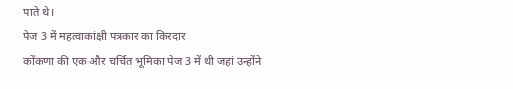पाते थे।
पेज 3 में महत्वाकांक्षी पत्रकार का किरदार
कोंकणा की एक और चर्चित भूमिका पेज 3 में थी जहां उन्होंने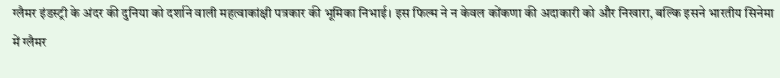ग्लैमर इंडस्ट्री के अंदर की दुनिया को दर्शाने वाली महत्वाकांक्षी पत्रकार की भूमिका निभाई। इस फिल्म ने न केवल कोंकणा की अदाकारी को और निखारा, बल्कि इसने भारतीय सिनेमा में ग्लैमर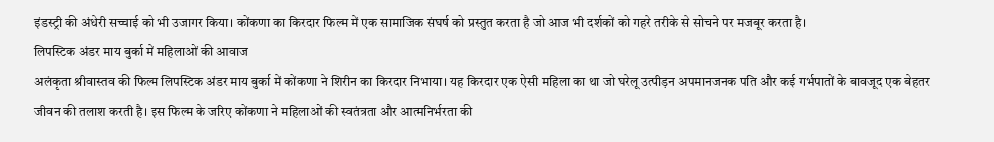इंडस्ट्री की अंधेरी सच्चाई को भी उजागर किया। कोंकणा का किरदार फिल्म में एक सामाजिक संघर्ष को प्रस्तुत करता है जो आज भी दर्शकों को गहरे तरीके से सोचने पर मजबूर करता है।
लिपस्टिक अंडर माय बुर्का में महिलाओं की आवाज
अलंकृता श्रीवास्तव की फिल्म लिपस्टिक अंडर माय बुर्का में कोंकणा ने शिरीन का किरदार निभाया। यह किरदार एक ऐसी महिला का था जो घरेलू उत्पीड़न अपमानजनक पति और कई गर्भपातों के बावजूद एक बेहतर जीवन की तलाश करती है। इस फिल्म के जरिए कोंकणा ने महिलाओं की स्वतंत्रता और आत्मनिर्भरता की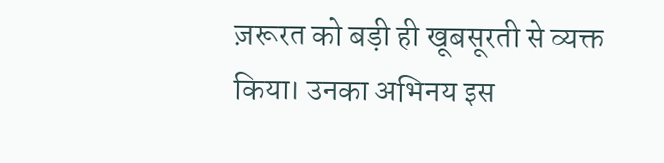ज़रूरत को बड़ी ही खूबसूरती से व्यक्त किया। उनका अभिनय इस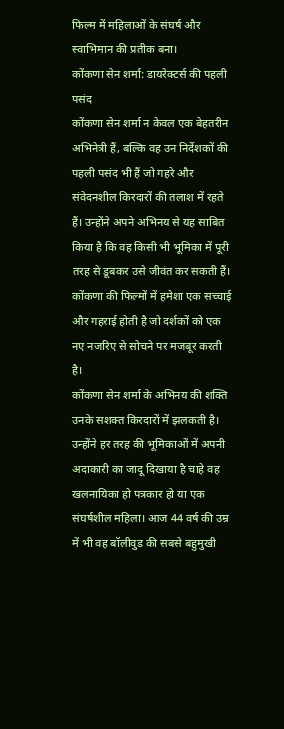फिल्म में महिलाओं के संघर्ष और स्वाभिमान की प्रतीक बना।
कोंकणा सेन शर्मा: डायरेक्टर्स की पहली पसंद
कोंकणा सेन शर्मा न केवल एक बेहतरीन अभिनेत्री हैं, बल्कि वह उन निर्देशकों की पहली पसंद भी हैं जो गहरे और संवेदनशील किरदारों की तलाश में रहते हैं। उन्होंने अपने अभिनय से यह साबित किया है कि वह किसी भी भूमिका में पूरी तरह से डूबकर उसे जीवंत कर सकती हैं। कोंकणा की फिल्मों में हमेशा एक सच्चाई और गहराई होती है जो दर्शकों को एक नए नजरिए से सोचने पर मजबूर करती है।
कोंकणा सेन शर्मा के अभिनय की शक्ति उनके सशक्त किरदारों में झलकती है।
उन्होंने हर तरह की भूमिकाओं में अपनी अदाकारी का जादू दिखाया है चाहे वह खलनायिका हो पत्रकार हो या एक संघर्षशील महिला। आज 44 वर्ष की उम्र में भी वह बॉलीवुड की सबसे बहुमुखी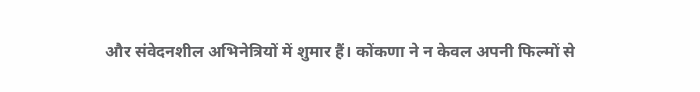और संवेदनशील अभिनेत्रियों में शुमार हैं। कोंकणा ने न केवल अपनी फिल्मों से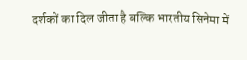दर्शकों का दिल जीता है बल्कि भारतीय सिनेमा में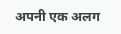अपनी एक अलग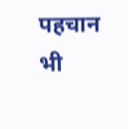पहचान भी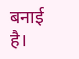बनाई है।